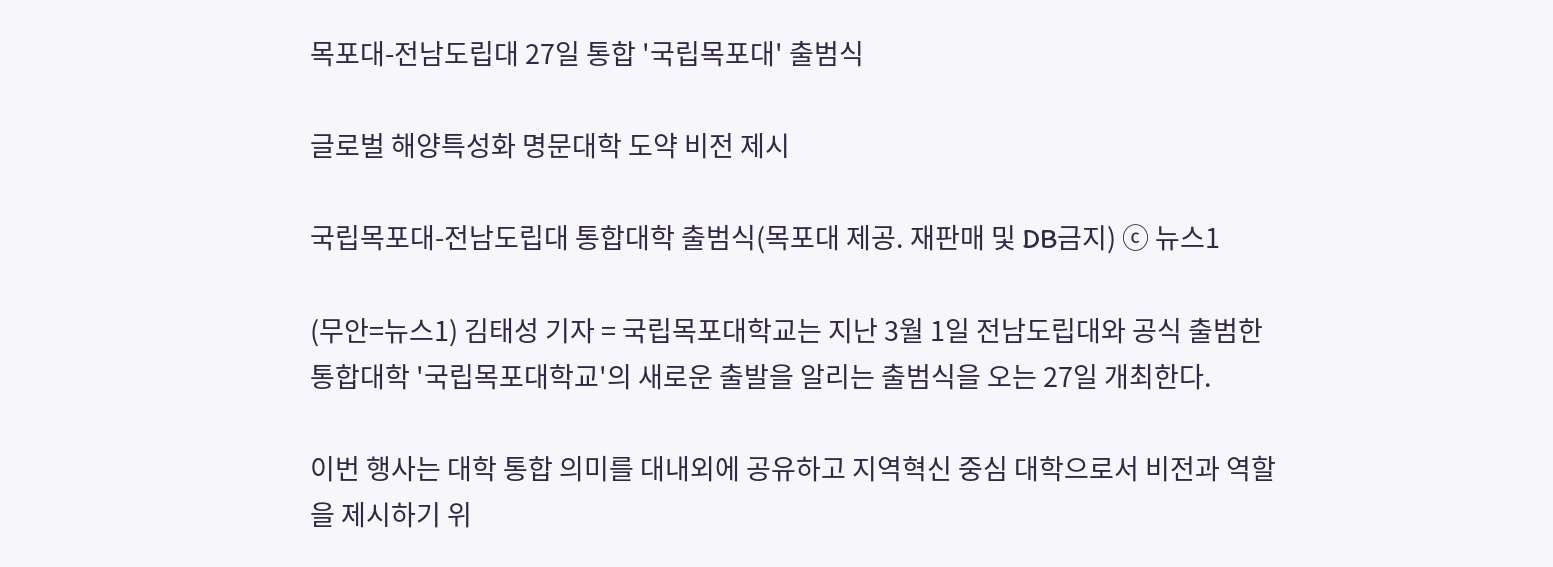목포대-전남도립대 27일 통합 '국립목포대' 출범식

글로벌 해양특성화 명문대학 도약 비전 제시

국립목포대-전남도립대 통합대학 출범식(목포대 제공. 재판매 및 DB금지) ⓒ 뉴스1

(무안=뉴스1) 김태성 기자 = 국립목포대학교는 지난 3월 1일 전남도립대와 공식 출범한 통합대학 '국립목포대학교'의 새로운 출발을 알리는 출범식을 오는 27일 개최한다.

이번 행사는 대학 통합 의미를 대내외에 공유하고 지역혁신 중심 대학으로서 비전과 역할을 제시하기 위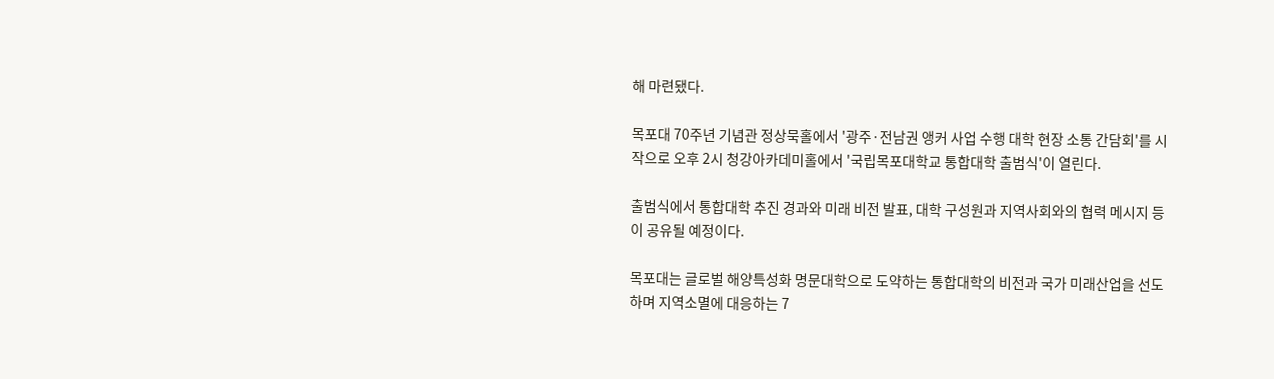해 마련됐다.

목포대 70주년 기념관 정상묵홀에서 '광주·전남권 앵커 사업 수행 대학 현장 소통 간담회'를 시작으로 오후 2시 청강아카데미홀에서 '국립목포대학교 통합대학 출범식'이 열린다.

출범식에서 통합대학 추진 경과와 미래 비전 발표, 대학 구성원과 지역사회와의 협력 메시지 등이 공유될 예정이다.

목포대는 글로벌 해양특성화 명문대학으로 도약하는 통합대학의 비전과 국가 미래산업을 선도하며 지역소멸에 대응하는 7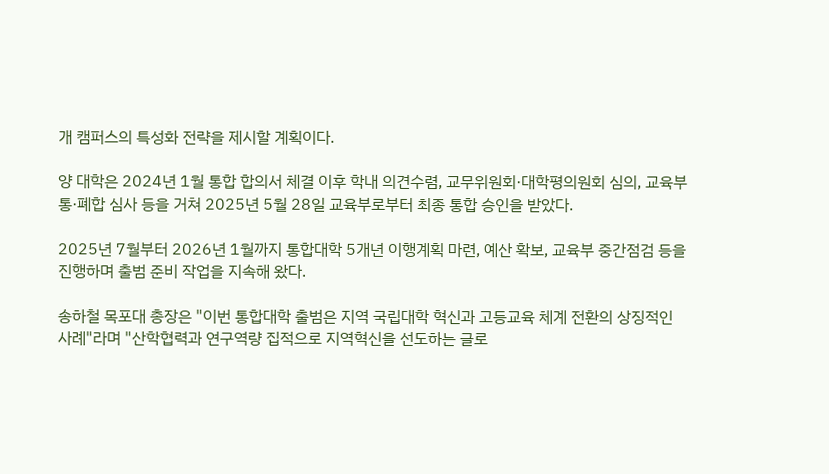개 캠퍼스의 특성화 전략을 제시할 계획이다.

양 대학은 2024년 1월 통합 합의서 체결 이후 학내 의견수렴, 교무위원회·대학평의원회 심의, 교육부 통·폐합 심사 등을 거쳐 2025년 5월 28일 교육부로부터 최종 통합 승인을 받았다.

2025년 7월부터 2026년 1월까지 통합대학 5개년 이행계획 마련, 예산 확보, 교육부 중간점검 등을 진행하며 출범 준비 작업을 지속해 왔다.

송하철 목포대 총장은 "이번 통합대학 출범은 지역 국립대학 혁신과 고등교육 체계 전환의 상징적인 사례"라며 "산학협력과 연구역량 집적으로 지역혁신을 선도하는 글로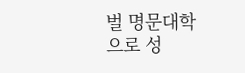벌 명문대학으로 성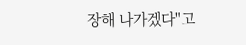장해 나가겠다"고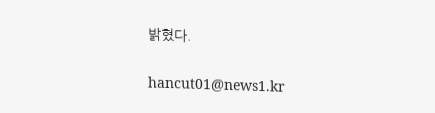밝혔다.

hancut01@news1.kr